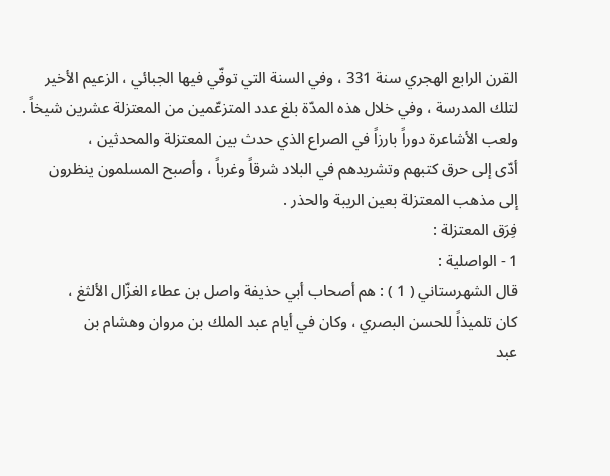القرن الرابع الهجري سنة 331 ، وفي السنة التي توفّي فيها الجبائي ، الزعيم الأخير
لتلك المدرسة ، وفي خلال هذه المدّة بلغ عدد المتزعّمين من المعتزلة عشرين شيخاً .
ولعب الأشاعرة دوراً بارزاً في الصراع الذي حدث بين المعتزلة والمحدثين ،
أدّى إلى حرق كتبهم وتشريدهم في البلاد شرقاً وغرباً ، وأصبح المسلمون ينظرون
إلى مذهب المعتزلة بعين الريبة والحذر .
فِرَق المعتزلة :
1 - الواصلية :
قال الشهرستاني ( 1 ) : هم أصحاب أبي حذيفة واصل بن عطاء الغزّال الألثغ ،
كان تلميذاً للحسن البصري ، وكان في أيام عبد الملك بن مروان وهشام بن
عبد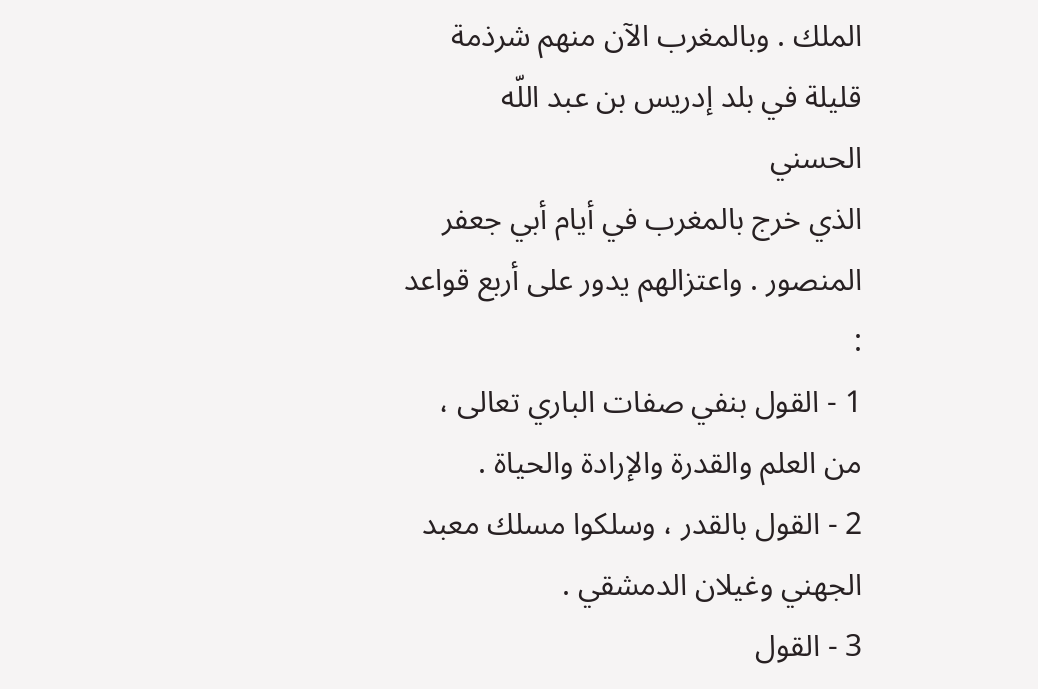الملك . وبالمغرب الآن منهم شرذمة قليلة في بلد إدريس بن عبد اللّه الحسني
الذي خرج بالمغرب في أيام أبي جعفر المنصور . واعتزالهم يدور على أربع قواعد :
1 - القول بنفي صفات الباري تعالى ، من العلم والقدرة والإرادة والحياة .
2 - القول بالقدر ، وسلكوا مسلك معبد الجهني وغيلان الدمشقي .
3 - القول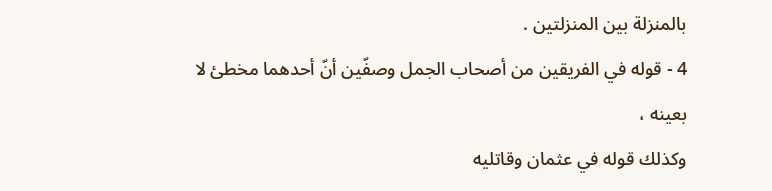بالمنزلة بين المنزلتين .
4 - قوله في الفريقين من أصحاب الجمل وصفّين أنّ أحدهما مخطئ لا بعينه ،
وكذلك قوله في عثمان وقاتليه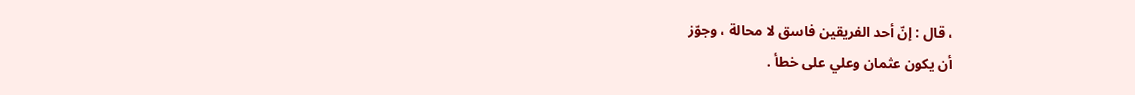، قال : إنّ أحد الفريقين فاسق لا محالة ، وجوّز
أن يكون عثمان وعلي على خطأ .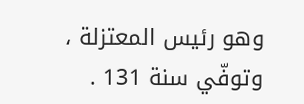وهو رئيس المعتزلة ، وتوفّي سنة 131 .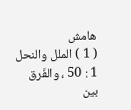هامش
( 1 ) الملل والنحل 1 : 50 ، والفَرق بين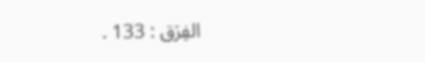الفِرَق : 133 .